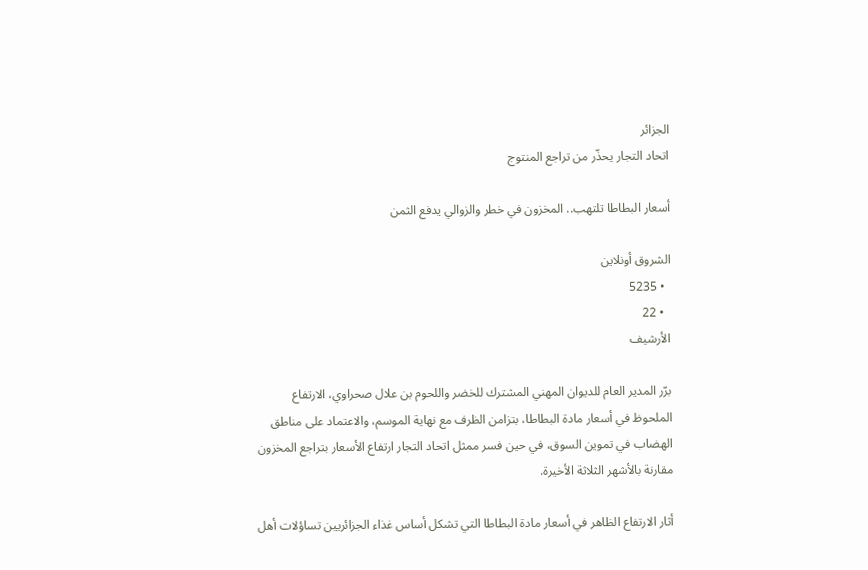الجزائر
اتحاد التجار يحذّر من تراجع المنتوج

أسعار البطاطا تلتهب.. المخزون في خطر والزوالي يدفع الثمن

الشروق أونلاين
  • 5235
  • 22
الأرشيف

برّر المدير العام للديوان المهني المشترك للخضر واللحوم بن علال صحراوي، الارتفاع الملحوظ في أسعار مادة البطاطا، بتزامن الظرف مع نهاية الموسم، والاعتماد على مناطق الهضاب في تموين السوق، في حين فسر ممثل اتحاد التجار ارتفاع الأسعار بتراجع المخزون مقارنة بالأشهر الثلاثة الأخيرة.

أثار الارتفاع الظاهر في أسعار مادة البطاطا التي تشكل أساس غذاء الجزائريين تساؤلات أهل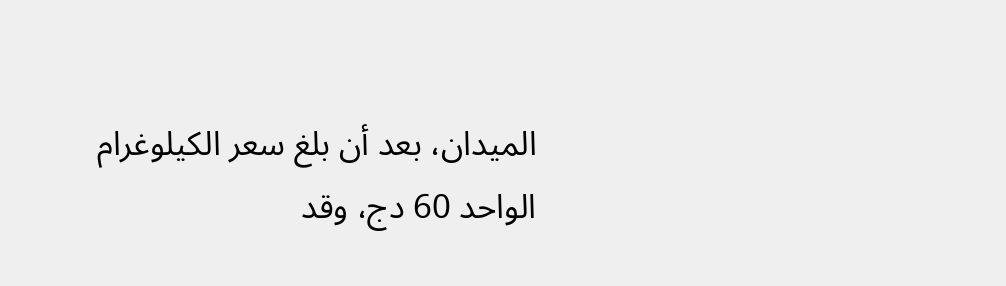الميدان، بعد أن بلغ سعر الكيلوغرام الواحد 60 دج، وقد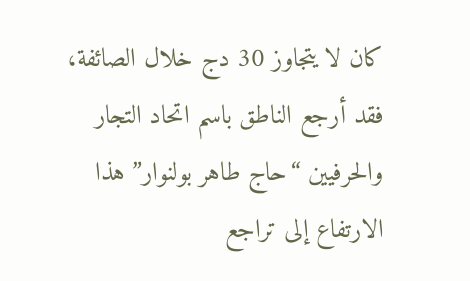كان لا يتجاوز 30 دج خلال الصائفة، فقد أرجع الناطق باسم اتحاد التجار والحرفيين “حاج طاهر بولنوار” هذا الارتفاع إلى تراجع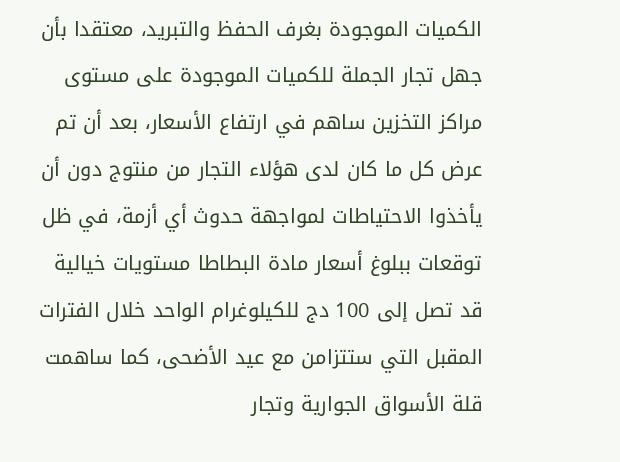الكميات الموجودة بغرف الحفظ والتبريد، معتقدا بأن جهل تجار الجملة للكميات الموجودة على مستوى مراكز التخزين ساهم في ارتفاع الأسعار، بعد أن تم عرض كل ما كان لدى هؤلاء التجار من منتوج دون أن يأخذوا الاحتياطات لمواجهة حدوث أي أزمة، في ظل توقعات ببلوغ أسعار مادة البطاطا مستويات خيالية قد تصل إلى 100 دج للكيلوغرام الواحد خلال الفترات المقبل التي ستتزامن مع عيد الأضحى، كما ساهمت قلة الأسواق الجوارية وتجار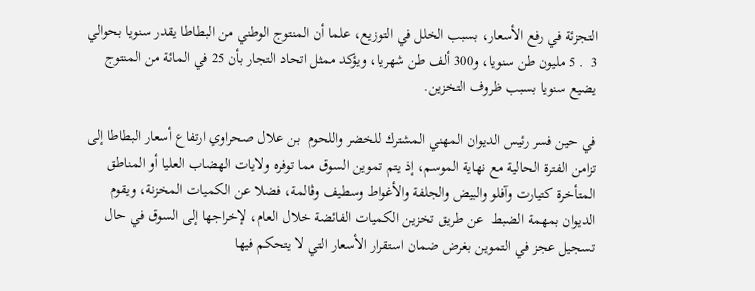التجزئة في رفع الأسعار، بسبب الخلل في التوزيع، علما أن المنتوج الوطني من البطاطا يقدر سنويا بحوالي 3  . 5 مليون طن سنويا، و300 ألف طن شهريا، ويؤكد ممثل اتحاد التجار بأن 25 في المائة من المنتوج يضيع سنويا بسبب ظروف التخزين.

في حين فسر رئيس الديوان المهني المشترك للخضر واللحوم  بن علال صحراوي ارتفاع أسعار البطاطا إلى تزامن الفترة الحالية مع نهاية الموسم، إذ يتم تموين السوق مما توفره ولايات الهضاب العليا أو المناطق المتأخرة كتيارت وآفلو والبيض والجلفة والأغواط وسطيف وڤالمة، فضلا عن الكميات المخزنة، ويقوم الديوان بمهمة الضبط  عن طريق تخزين الكميات الفائضة خلال العام، لإخراجها إلى السوق في حال تسجيل عجز في التموين بغرض ضمان استقرار الأسعار التي لا يتحكم فيها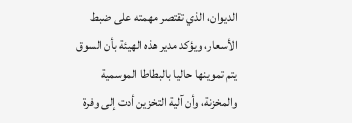الديوان، الذي تقتصر مهمته على ضبط الأسعار، ويؤكد مدير هذه الهيئة بأن السوق يتم تموينها حاليا بالبطاطا الموسمية والمخزنة، وأن آلية التخزين أدت إلى وفرة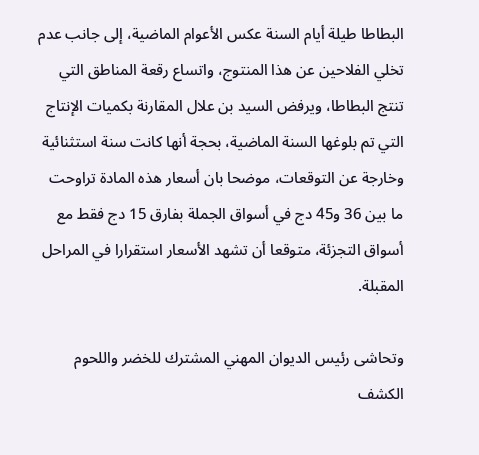البطاطا طيلة أيام السنة عكس الأعوام الماضية، إلى جانب عدم تخلي الفلاحين عن هذا المنتوج، واتساع رقعة المناطق التي تنتج البطاطا، ويرفض السيد بن علال المقارنة بكميات الإنتاج التي تم بلوغها السنة الماضية، بحجة أنها كانت سنة استثنائية وخارجة عن التوقعات، موضحا بان أسعار هذه المادة تراوحت ما بين 36 و45 دج في أسواق الجملة بفارق 15 دج فقط مع أسواق التجزئة، متوقعا أن تشهد الأسعار استقرارا في المراحل المقبلة.

وتحاشى رئيس الديوان المهني المشترك للخضر واللحوم الكشف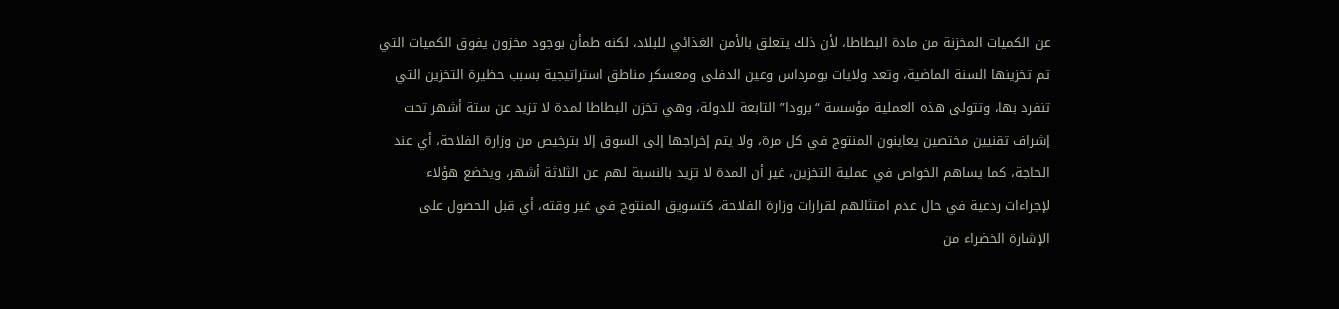عن الكميات المخزنة من مادة البطاطا، لأن ذلك يتعلق بالأمن الغذائي للبلاد، لكنه طمأن بوجود مخزون يفوق الكميات التي تم تخزينها السنة الماضية، وتعد ولايات بومرداس وعين الدفلى ومعسكر مناطق استراتيجية بسبب حظيرة التخزين التي تنفرد بها، وتتولى هذه العملية مؤسسة “برودا” التابعة للدولة، وهي تخزن البطاطا لمدة لا تزيد عن ستة أشهر تحت إشراف تقنيين مختصين يعاينون المنتوج في كل مرة، ولا يتم إخراجها إلى السوق إلا بترخيص من وزارة الفلاحة، أي عند الحاجة، كما يساهم الخواص في عملية التخزين، غير أن المدة لا تزيد بالنسبة لهم عن الثلاثة أشهر، ويخضع هؤلاء لإجراءات ردعية في حال عدم امتثالهم لقرارات وزارة الفلاحة، كتسويق المنتوج في غير وقته، أي قبل الحصول على الإشارة الخضراء من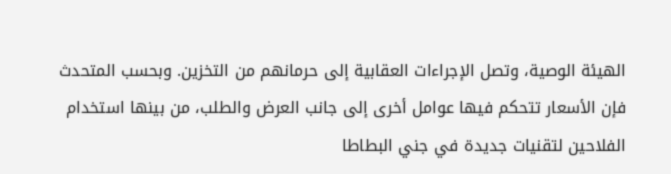الهيئة الوصية، وتصل الإجراءات العقابية إلى حرمانهم من التخزين. وبحسب المتحدث فإن الأسعار تتحكم فيها عوامل أخرى إلى جانب العرض والطلب، من بينها استخدام الفلاحين لتقنيات جديدة في جني البطاطا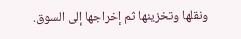ونقلها وتخزينها ثم إخراجها إلى السوق.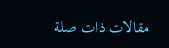مقالات ذات صلة